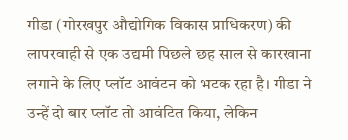गीडा (गोरखपुर औद्योगिक विकास प्राधिकरण) की लापरवाही से एक उद्यमी पिछले छह साल से कारखाना लगाने के लिए प्लॉट आवंटन को भटक रहा है। गीडा ने उन्हें दो बार प्लॉट तो आवंटित किया, लेकिन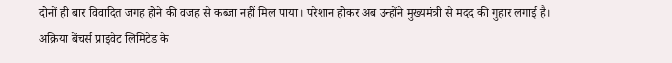दोनों ही बार विवादित जगह होने की वजह से कब्जा नहीं मिल पाया। परेशान होकर अब उन्होंने मुख्यमंत्री से मदद की गुहार लगाई है।
अक्रिया बेंचर्स प्राइवेट लिमिटेड के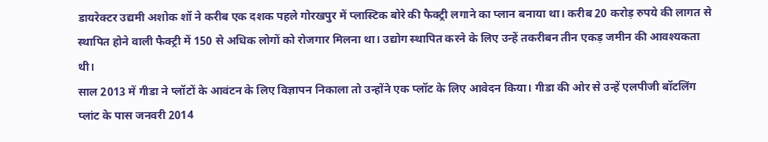डायरेक्टर उद्यमी अशोक शॉ ने करीब एक दशक पहले गोरखपुर में प्लास्टिक बोरे की फैक्ट्री लगाने का प्लान बनाया था। करीब 20 करोड़ रुपये की लागत से स्थापित होने वाली फैक्ट्री में 150 से अधिक लोगों को रोजगार मिलना था। उद्योग स्थापित करने के लिए उन्हें तकरीबन तीन एकड़ जमीन की आवश्यकता थी।
साल 2013 में गीडा ने प्लॉटों के आवंटन के लिए विज्ञापन निकाला तो उन्होंने एक प्लॉट के लिए आवेदन किया। गीडा की ओर से उन्हें एलपीजी बॉटलिंग प्लांट के पास जनवरी 2014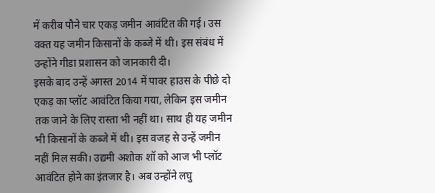में करीब पौने चार एकड़ जमीन आवंटित की गई। उस वक्त यह जमीन किसानों के कब्जे में थी। इस संबंध में उन्होंने गीडा प्रशासन को जानकारी दी।
इसके बाद उन्हें अगस्त 2014 में पावर हाउस के पीछे दो एकड़ का प्लॉट आवंटित किया गया, लेकिन इस जमीन तक जाने के लिए रास्ता भी नहीं था। साथ ही यह जमीन भी किसानों के कब्जे में थी। इस वजह से उन्हें जमीन नहीं मिल सकी। उद्यमी अशोक शॉ को आज भी प्लॉट आवंटित होने का इंतजार है। अब उन्होंने लघु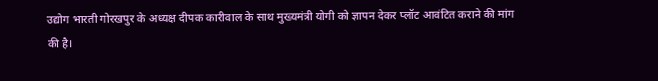उद्योग भारती गोरखपुर के अध्यक्ष दीपक कारीवाल के साथ मुख्यमंत्री योगी को ज्ञापन देकर प्लॉट आवंटित कराने की मांग की है।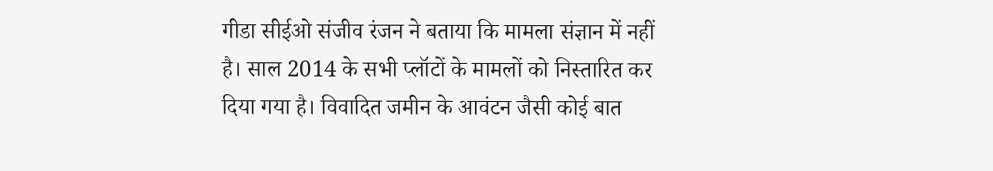गीडा सीईओ संजीव रंजन ने बताया कि मामला संज्ञान में नहीं है। साल 2014 के सभी प्लॉटों के मामलों को निस्तारित कर दिया गया है। विवादित जमीन के आवंटन जैसी कोई बात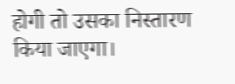होगी तो उसका निस्तारण किया जाएगा।